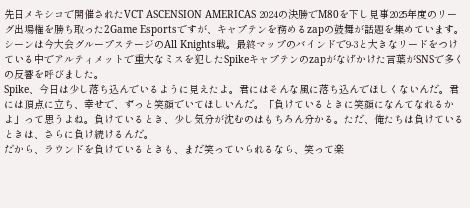先日メキシコで開催されたVCT ASCENSION AMERICAS 2024の決勝でM80を下し見事2025年度のリーグ出場権を勝ち取った2Game Esportsですが、キャプテンを務めるzapの鼓舞が話題を集めています。
シーンは今大会グループステージのAll Knights戦。最終マップのバインドで9-3と大きなリードをつけている中でアルティメットで重大なミスを犯したSpikeキャプテンのzapがなげかけた言葉がSNSで多くの反響を呼びました。
Spike、今日は少し落ち込んでいるように見えたよ。君にはそんな風に落ち込んでほしくないんだ。君には頂点に立ち、幸せで、ずっと笑顔でいてほしいんだ。「負けているときに笑顔になんてなれるかよ」って思うよね。負けているとき、少し気分が沈むのはもちろん分かる。ただ、俺たちは負けているときは、さらに負け続けるんだ。
だから、ラウンドを負けているときも、まだ笑っていられるなら、笑って楽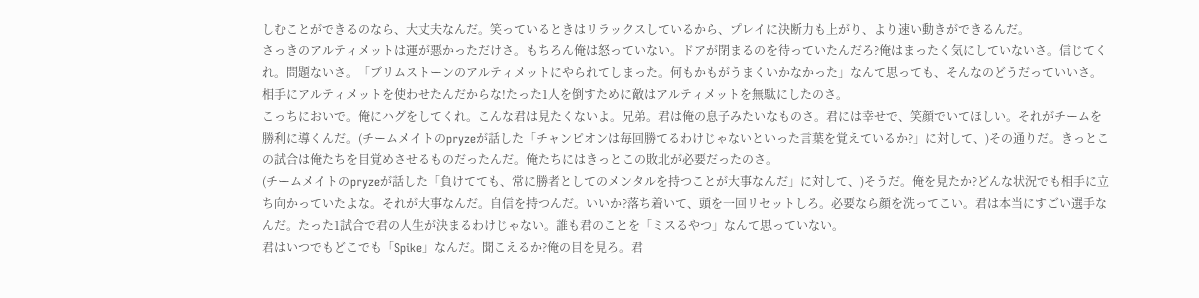しむことができるのなら、大丈夫なんだ。笑っているときはリラックスしているから、プレイに決断力も上がり、より速い動きができるんだ。
さっきのアルティメットは運が悪かっただけさ。もちろん俺は怒っていない。ドアが閉まるのを待っていたんだろ?俺はまったく気にしていないさ。信じてくれ。問題ないさ。「ブリムストーンのアルティメットにやられてしまった。何もかもがうまくいかなかった」なんて思っても、そんなのどうだっていいさ。相手にアルティメットを使わせたんだからな!たった1人を倒すために敵はアルティメットを無駄にしたのさ。
こっちにおいで。俺にハグをしてくれ。こんな君は見たくないよ。兄弟。君は俺の息子みたいなものさ。君には幸せで、笑顔でいてほしい。それがチームを勝利に導くんだ。(チームメイトのpryzeが話した「チャンピオンは毎回勝てるわけじゃないといった言葉を覚えているか?」に対して、)その通りだ。きっとこの試合は俺たちを目覚めさせるものだったんだ。俺たちにはきっとこの敗北が必要だったのさ。
(チームメイトのpryzeが話した「負けてても、常に勝者としてのメンタルを持つことが大事なんだ」に対して、)そうだ。俺を見たか?どんな状況でも相手に立ち向かっていたよな。それが大事なんだ。自信を持つんだ。いいか?落ち着いて、頭を一回リセットしろ。必要なら顔を洗ってこい。君は本当にすごい選手なんだ。たった1試合で君の人生が決まるわけじゃない。誰も君のことを「ミスるやつ」なんて思っていない。
君はいつでもどこでも「Spike」なんだ。聞こえるか?俺の目を見ろ。君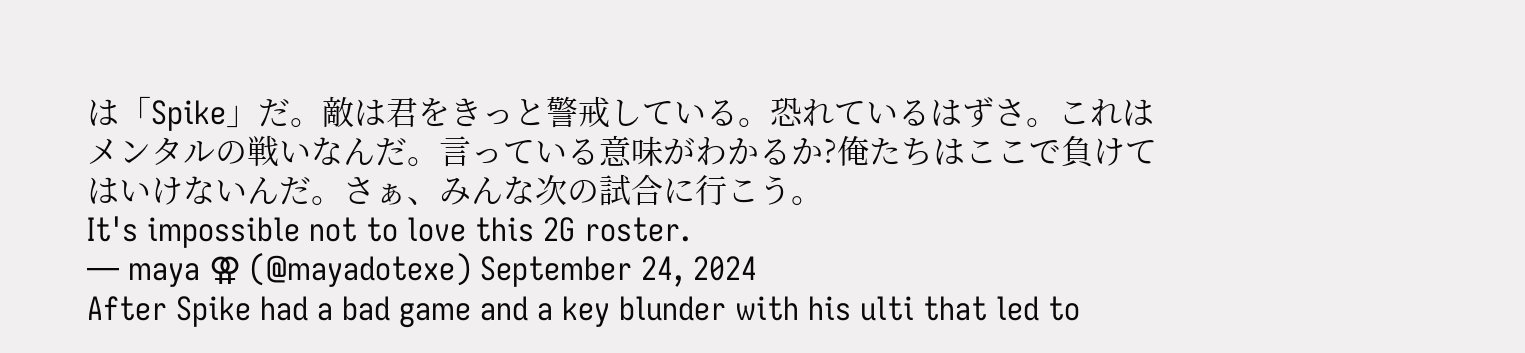は「Spike」だ。敵は君をきっと警戒している。恐れているはずさ。これはメンタルの戦いなんだ。言っている意味がわかるか?俺たちはここで負けてはいけないんだ。さぁ、みんな次の試合に行こう。
It's impossible not to love this 2G roster.
— maya ⚢ (@mayadotexe) September 24, 2024
After Spike had a bad game and a key blunder with his ulti that led to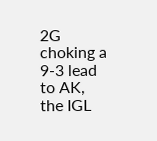2G choking a 9-3 lead to AK, the IGL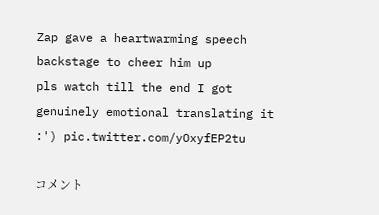Zap gave a heartwarming speech backstage to cheer him up
pls watch till the end I got genuinely emotional translating it :') pic.twitter.com/yOxyfEP2tu

コメント